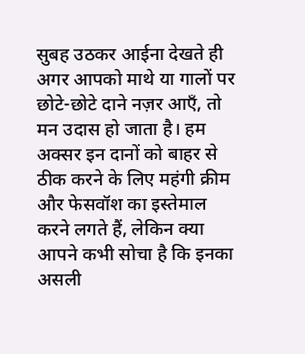सुबह उठकर आईना देखते ही अगर आपको माथे या गालों पर छोटे-छोटे दाने नज़र आएँ, तो मन उदास हो जाता है। हम अक्सर इन दानों को बाहर से ठीक करने के लिए महंगी क्रीम और फेसवॉश का इस्तेमाल करने लगते हैं, लेकिन क्या आपने कभी सोचा है कि इनका असली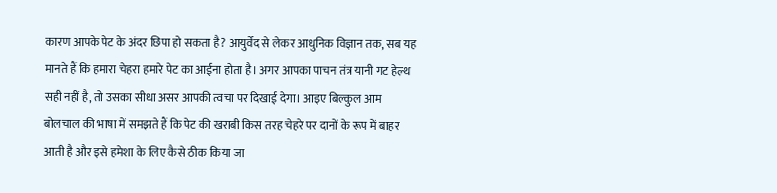कारण आपके पेट के अंदर छिपा हो सकता है? आयुर्वेद से लेकर आधुनिक विज्ञान तक, सब यह मानते हैं कि हमारा चेहरा हमारे पेट का आईना होता है। अगर आपका पाचन तंत्र यानी गट हेल्थ सही नहीं है, तो उसका सीधा असर आपकी त्वचा पर दिखाई देगा। आइए बिल्कुल आम बोलचाल की भाषा में समझते हैं कि पेट की खराबी किस तरह चेहरे पर दानों के रूप में बाहर आती है और इसे हमेशा के लिए कैसे ठीक किया जा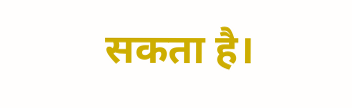सकता है।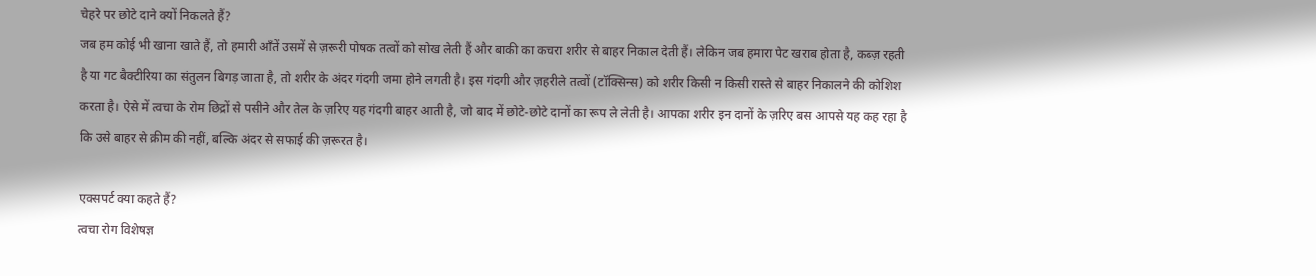चेहरे पर छोटे दाने क्यों निकलते हैं?
जब हम कोई भी खाना खाते हैं, तो हमारी आँतें उसमें से ज़रूरी पोषक तत्वों को सोख लेती हैं और बाकी का कचरा शरीर से बाहर निकाल देती हैं। लेकिन जब हमारा पेट खराब होता है, कब्ज़ रहती है या गट बैक्टीरिया का संतुलन बिगड़ जाता है, तो शरीर के अंदर गंदगी जमा होने लगती है। इस गंदगी और ज़हरीले तत्वों (टॉक्सिन्स) को शरीर किसी न किसी रास्ते से बाहर निकालने की कोशिश करता है। ऐसे में त्वचा के रोम छिद्रों से पसीने और तेल के ज़रिए यह गंदगी बाहर आती है, जो बाद में छोटे-छोटे दानों का रूप ले लेती है। आपका शरीर इन दानों के ज़रिए बस आपसे यह कह रहा है कि उसे बाहर से क्रीम की नहीं, बल्कि अंदर से सफाई की ज़रूरत है।

एक्सपर्ट क्या कहते हैं?
त्वचा रोग विशेषज्ञ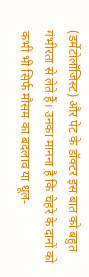(डर्मेटोलॉजिस्ट) और पेट के डॉक्टर इस बात को बहुत गंभीरता से लेते हैं। उनका मानना है कि चेहरे के दानों को कभी भी सिर्फ मौसम का बदलाव या धूल-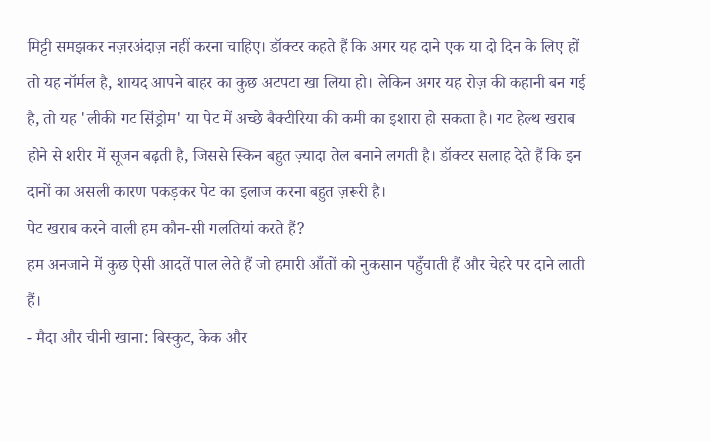मिट्टी समझकर नज़रअंदाज़ नहीं करना चाहिए। डॉक्टर कहते हैं कि अगर यह दाने एक या दो दिन के लिए हों तो यह नॉर्मल है, शायद आपने बाहर का कुछ अटपटा खा लिया हो। लेकिन अगर यह रोज़ की कहानी बन गई है, तो यह 'लीकी गट सिंड्रोम' या पेट में अच्छे बैक्टीरिया की कमी का इशारा हो सकता है। गट हेल्थ खराब होने से शरीर में सूजन बढ़ती है, जिससे स्किन बहुत ज़्यादा तेल बनाने लगती है। डॉक्टर सलाह देते हैं कि इन दानों का असली कारण पकड़कर पेट का इलाज करना बहुत ज़रूरी है।
पेट खराब करने वाली हम कौन-सी गलतियां करते हैं?
हम अनजाने में कुछ ऐसी आदतें पाल लेते हैं जो हमारी आँतों को नुकसान पहुँचाती हैं और चेहरे पर दाने लाती हैं।
- मैदा और चीनी खाना: बिस्कुट, केक और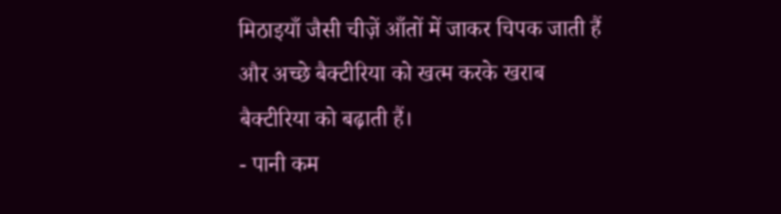मिठाइयाँ जैसी चीज़ें आँतों में जाकर चिपक जाती हैं और अच्छे बैक्टीरिया को खत्म करके खराब बैक्टीरिया को बढ़ाती हैं।
- पानी कम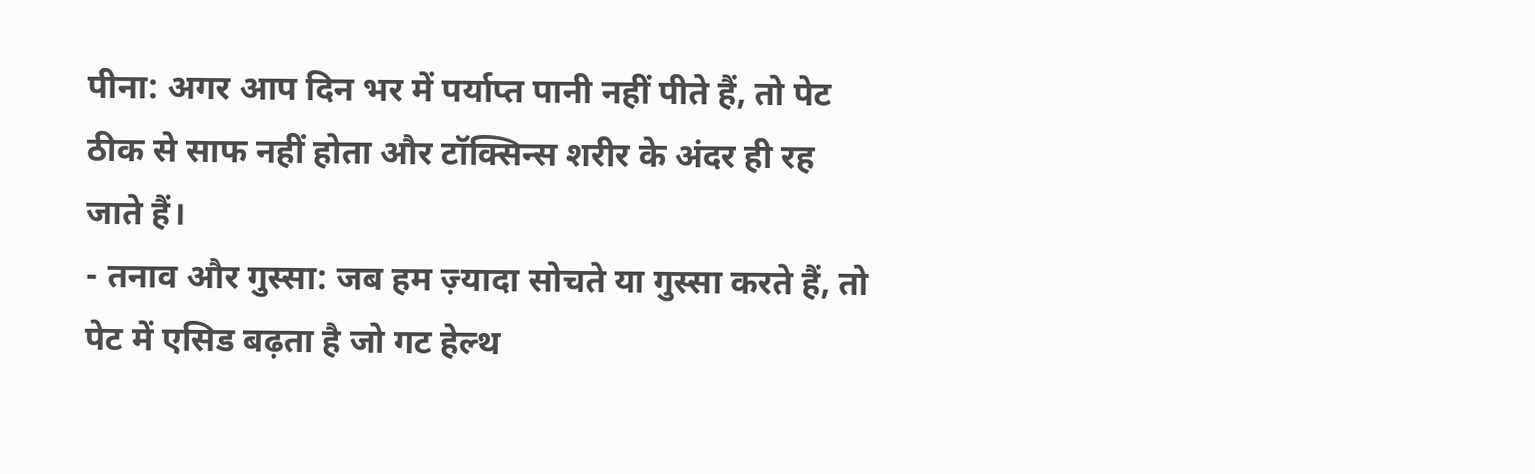पीना: अगर आप दिन भर में पर्याप्त पानी नहीं पीते हैं, तो पेट ठीक से साफ नहीं होता और टॉक्सिन्स शरीर के अंदर ही रह जाते हैं।
- तनाव और गुस्सा: जब हम ज़्यादा सोचते या गुस्सा करते हैं, तो पेट में एसिड बढ़ता है जो गट हेल्थ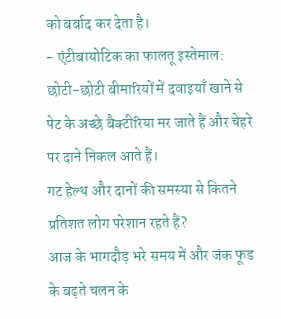को बर्बाद कर देता है।
- एंटीबायोटिक का फालतू इस्तेमाल: छोटी-छोटी बीमारियों में दवाइयाँ खाने से पेट के अच्छे बैक्टीरिया मर जाते हैं और चेहरे पर दाने निकल आते हैं।
गट हेल्थ और दानों की समस्या से कितने प्रतिशत लोग परेशान रहते हैं?
आज के भागदौड़ भरे समय में और जंक फूड के बढ़ते चलन के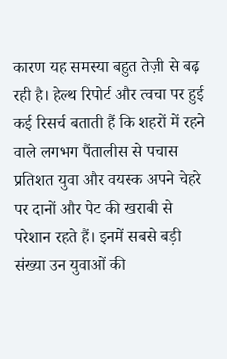कारण यह समस्या बहुत तेज़ी से बढ़ रही है। हेल्थ रिपोर्ट और त्वचा पर हुई कई रिसर्च बताती हैं कि शहरों में रहने वाले लगभग पैंतालीस से पचास प्रतिशत युवा और वयस्क अपने चेहरे पर दानों और पेट की खराबी से परेशान रहते हैं। इनमें सबसे बड़ी संख्या उन युवाओं की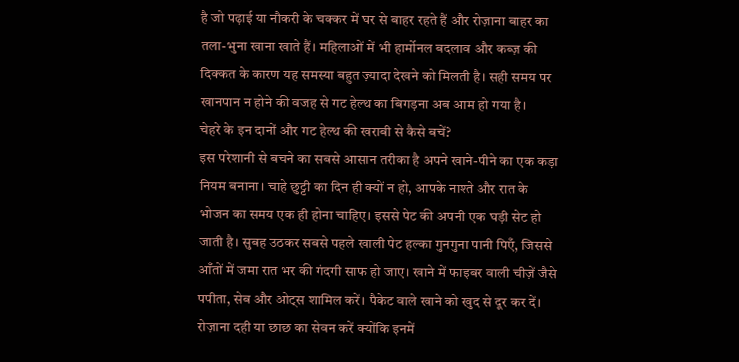है जो पढ़ाई या नौकरी के चक्कर में घर से बाहर रहते हैं और रोज़ाना बाहर का तला-भुना खाना खाते हैं। महिलाओं में भी हार्मोनल बदलाव और कब्ज़ की दिक्कत के कारण यह समस्या बहुत ज़्यादा देखने को मिलती है। सही समय पर खानपान न होने की वजह से गट हेल्थ का बिगड़ना अब आम हो गया है।
चेहरे के इन दानों और गट हेल्थ की खराबी से कैसे बचें?
इस परेशानी से बचने का सबसे आसान तरीका है अपने खाने-पीने का एक कड़ा नियम बनाना। चाहे छुट्टी का दिन ही क्यों न हो, आपके नाश्ते और रात के भोजन का समय एक ही होना चाहिए। इससे पेट की अपनी एक घड़ी सेट हो जाती है। सुबह उठकर सबसे पहले खाली पेट हल्का गुनगुना पानी पिएँ, जिससे आँतों में जमा रात भर की गंदगी साफ हो जाए। खाने में फाइबर वाली चीज़ें जैसे पपीता, सेब और ओट्स शामिल करें। पैकेट वाले खाने को खुद से दूर कर दें। रोज़ाना दही या छाछ का सेवन करें क्योंकि इनमें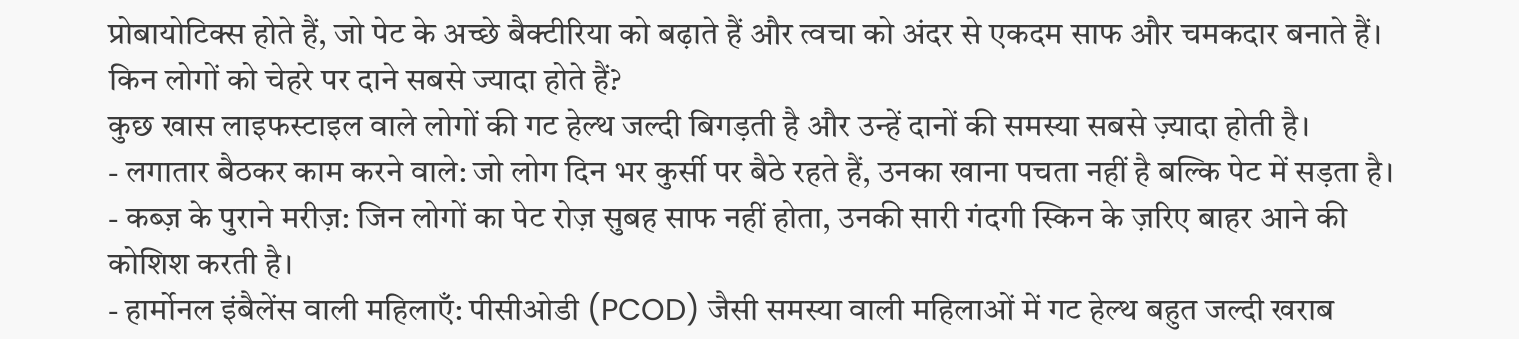प्रोबायोटिक्स होते हैं, जो पेट के अच्छे बैक्टीरिया को बढ़ाते हैं और त्वचा को अंदर से एकदम साफ और चमकदार बनाते हैं।
किन लोगों को चेहरे पर दाने सबसे ज्यादा होते हैं?
कुछ खास लाइफस्टाइल वाले लोगों की गट हेल्थ जल्दी बिगड़ती है और उन्हें दानों की समस्या सबसे ज़्यादा होती है।
- लगातार बैठकर काम करने वाले: जो लोग दिन भर कुर्सी पर बैठे रहते हैं, उनका खाना पचता नहीं है बल्कि पेट में सड़ता है।
- कब्ज़ के पुराने मरीज़: जिन लोगों का पेट रोज़ सुबह साफ नहीं होता, उनकी सारी गंदगी स्किन के ज़रिए बाहर आने की कोशिश करती है।
- हार्मोनल इंबैलेंस वाली महिलाएँ: पीसीओडी (PCOD) जैसी समस्या वाली महिलाओं में गट हेल्थ बहुत जल्दी खराब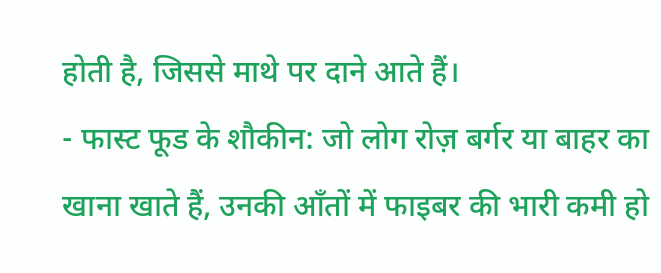होती है, जिससे माथे पर दाने आते हैं।
- फास्ट फूड के शौकीन: जो लोग रोज़ बर्गर या बाहर का खाना खाते हैं, उनकी आँतों में फाइबर की भारी कमी हो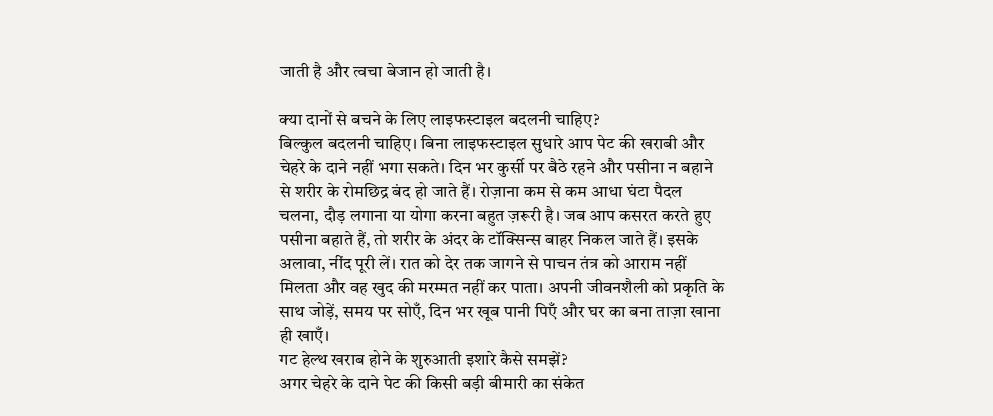जाती है और त्वचा बेजान हो जाती है।

क्या दानों से बचने के लिए लाइफस्टाइल बदलनी चाहिए?
बिल्कुल बदलनी चाहिए। बिना लाइफस्टाइल सुधारे आप पेट की खराबी और चेहरे के दाने नहीं भगा सकते। दिन भर कुर्सी पर बैठे रहने और पसीना न बहाने से शरीर के रोमछिद्र बंद हो जाते हैं। रोज़ाना कम से कम आधा घंटा पैदल चलना, दौड़ लगाना या योगा करना बहुत ज़रूरी है। जब आप कसरत करते हुए पसीना बहाते हैं, तो शरीर के अंदर के टॉक्सिन्स बाहर निकल जाते हैं। इसके अलावा, नींद पूरी लें। रात को देर तक जागने से पाचन तंत्र को आराम नहीं मिलता और वह खुद की मरम्मत नहीं कर पाता। अपनी जीवनशैली को प्रकृति के साथ जोड़ें, समय पर सोएँ, दिन भर खूब पानी पिएँ और घर का बना ताज़ा खाना ही खाएँ।
गट हेल्थ खराब होने के शुरुआती इशारे कैसे समझें?
अगर चेहरे के दाने पेट की किसी बड़ी बीमारी का संकेत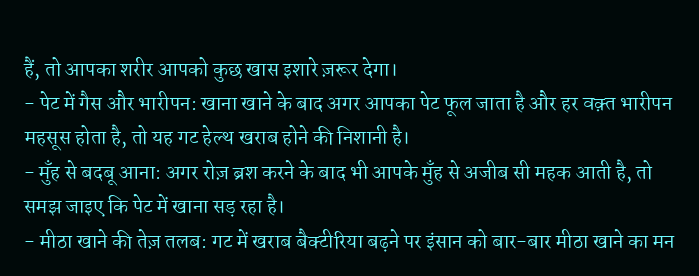हैं, तो आपका शरीर आपको कुछ खास इशारे ज़रूर देगा।
- पेट में गैस और भारीपन: खाना खाने के बाद अगर आपका पेट फूल जाता है और हर वक़्त भारीपन महसूस होता है, तो यह गट हेल्थ खराब होने की निशानी है।
- मुँह से बदबू आना: अगर रोज़ ब्रश करने के बाद भी आपके मुँह से अजीब सी महक आती है, तो समझ जाइए कि पेट में खाना सड़ रहा है।
- मीठा खाने की तेज़ तलब: गट में खराब बैक्टीरिया बढ़ने पर इंसान को बार-बार मीठा खाने का मन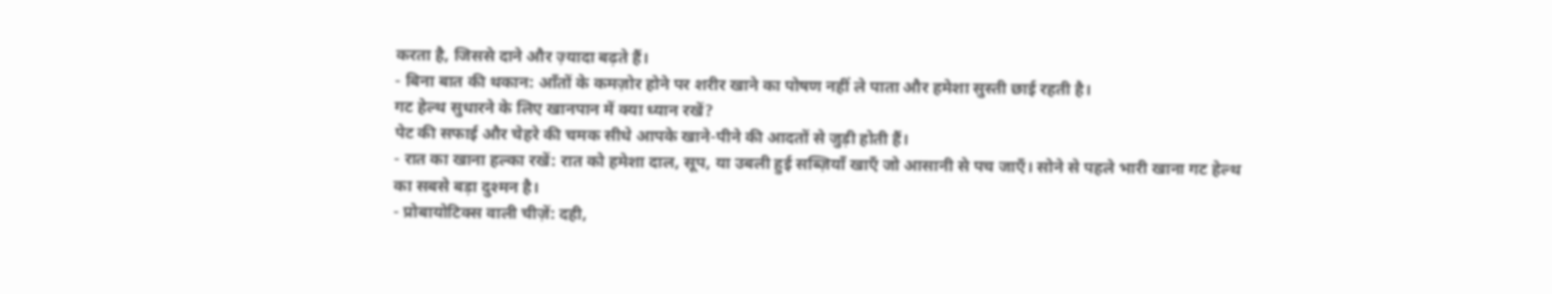करता है, जिससे दाने और ज़्यादा बढ़ते हैं।
- बिना बात की थकान: आँतों के कमज़ोर होने पर शरीर खाने का पोषण नहीं ले पाता और हमेशा सुस्ती छाई रहती है।
गट हेल्थ सुधारने के लिए खानपान में क्या ध्यान रखें?
पेट की सफाई और चेहरे की चमक सीधे आपके खाने-पीने की आदतों से जुड़ी होती हैं।
- रात का खाना हल्का रखें: रात को हमेशा दाल, सूप, या उबली हुई सब्ज़ियाँ खाएँ जो आसानी से पच जाएँ। सोने से पहले भारी खाना गट हेल्थ का सबसे बड़ा दुश्मन है।
- प्रोबायोटिक्स वाली चीज़ें: दही,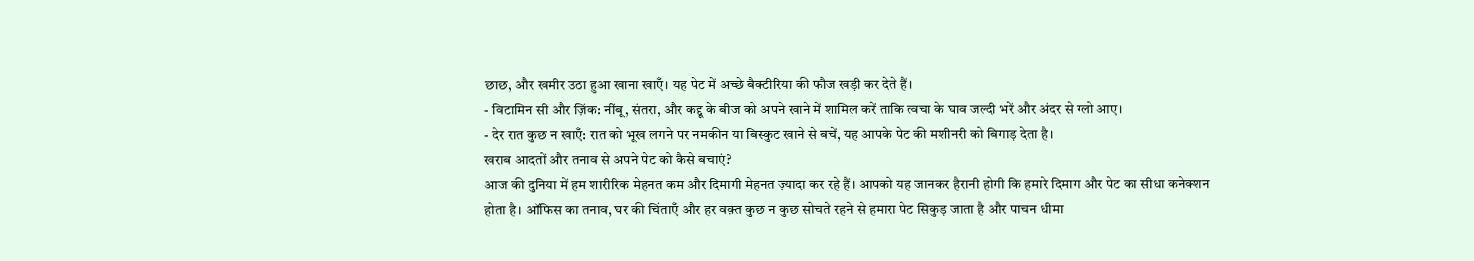छाछ, और खमीर उठा हुआ खाना खाएँ। यह पेट में अच्छे बैक्टीरिया की फौज खड़ी कर देते हैं।
- विटामिन सी और ज़िंक: नींबू, संतरा, और कद्दू के बीज को अपने खाने में शामिल करें ताकि त्वचा के घाव जल्दी भरें और अंदर से ग्लो आए।
- देर रात कुछ न खाएँ: रात को भूख लगने पर नमकीन या बिस्कुट खाने से बचें, यह आपके पेट की मशीनरी को बिगाड़ देता है।
खराब आदतों और तनाव से अपने पेट को कैसे बचाएं?
आज की दुनिया में हम शारीरिक मेहनत कम और दिमागी मेहनत ज़्यादा कर रहे हैं। आपको यह जानकर हैरानी होगी कि हमारे दिमाग और पेट का सीधा कनेक्शन होता है। ऑफिस का तनाव, घर की चिंताएँ और हर वक़्त कुछ न कुछ सोचते रहने से हमारा पेट सिकुड़ जाता है और पाचन धीमा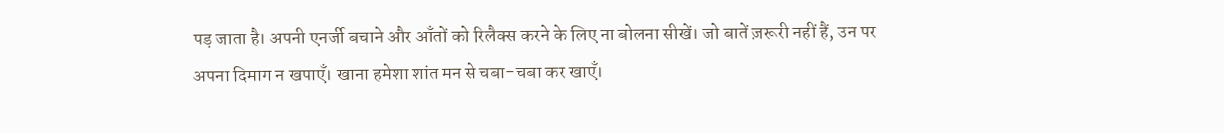पड़ जाता है। अपनी एनर्जी बचाने और आँतों को रिलैक्स करने के लिए ना बोलना सीखें। जो बातें ज़रूरी नहीं हैं, उन पर अपना दिमाग न खपाएँ। खाना हमेशा शांत मन से चबा-चबा कर खाएँ।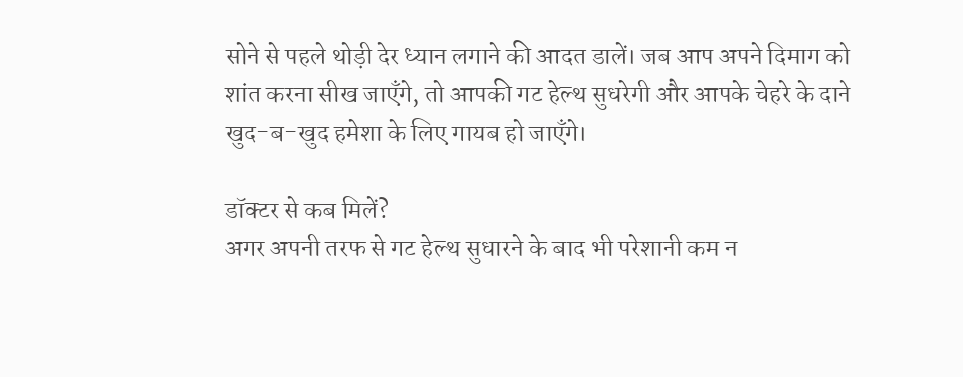सोने से पहले थोड़ी देर ध्यान लगाने की आदत डालें। जब आप अपने दिमाग को शांत करना सीख जाएँगे, तो आपकी गट हेल्थ सुधरेगी और आपके चेहरे के दाने खुद-ब-खुद हमेशा के लिए गायब हो जाएँगे।

डॉक्टर से कब मिलें?
अगर अपनी तरफ से गट हेल्थ सुधारने के बाद भी परेशानी कम न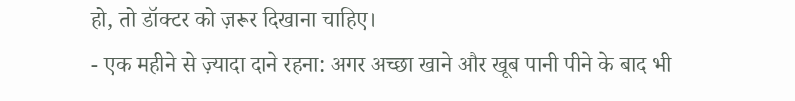हो, तो डॉक्टर को ज़रूर दिखाना चाहिए।
- एक महीने से ज़्यादा दाने रहना: अगर अच्छा खाने और खूब पानी पीने के बाद भी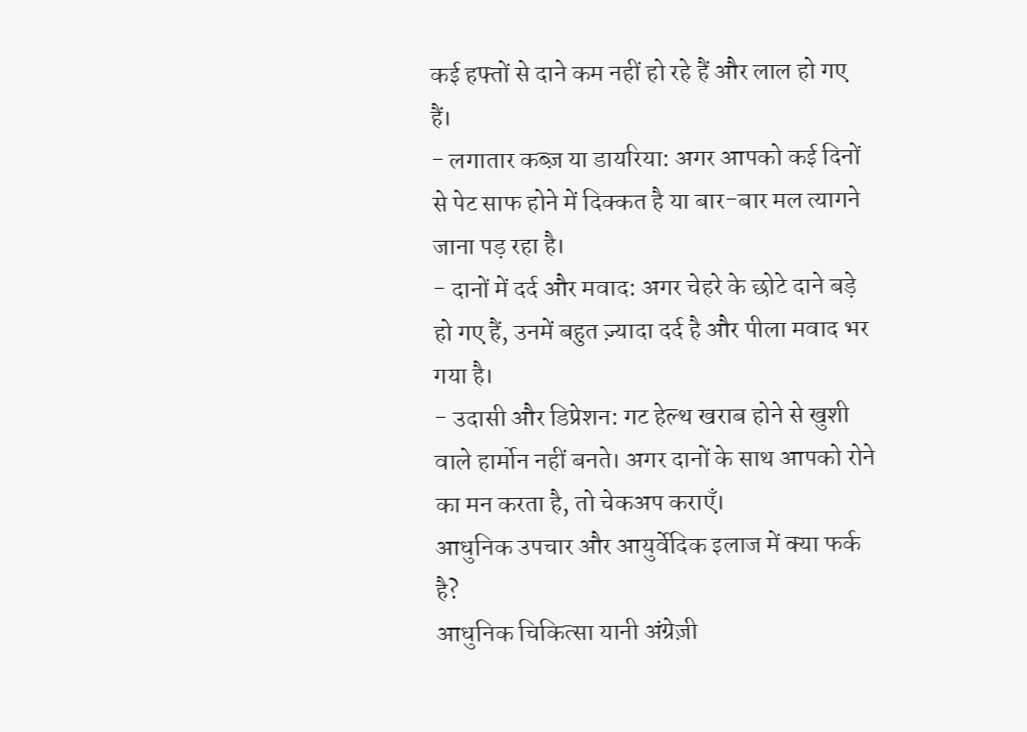कई हफ्तों से दाने कम नहीं हो रहे हैं और लाल हो गए हैं।
- लगातार कब्ज़ या डायरिया: अगर आपको कई दिनों से पेट साफ होने में दिक्कत है या बार-बार मल त्यागने जाना पड़ रहा है।
- दानों में दर्द और मवाद: अगर चेहरे के छोटे दाने बड़े हो गए हैं, उनमें बहुत ज़्यादा दर्द है और पीला मवाद भर गया है।
- उदासी और डिप्रेशन: गट हेल्थ खराब होने से खुशी वाले हार्मोन नहीं बनते। अगर दानों के साथ आपको रोने का मन करता है, तो चेकअप कराएँ।
आधुनिक उपचार और आयुर्वेदिक इलाज में क्या फर्क है?
आधुनिक चिकित्सा यानी अंग्रेज़ी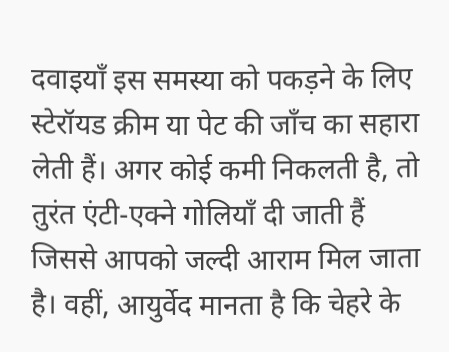दवाइयाँ इस समस्या को पकड़ने के लिए स्टेरॉयड क्रीम या पेट की जाँच का सहारा लेती हैं। अगर कोई कमी निकलती है, तो तुरंत एंटी-एक्ने गोलियाँ दी जाती हैं जिससे आपको जल्दी आराम मिल जाता है। वहीं, आयुर्वेद मानता है कि चेहरे के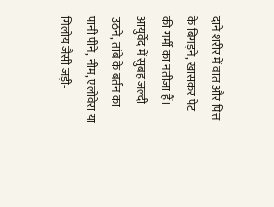दाने शरीर में वात और पित्त के बिगड़ने, खासकर पेट की गर्मी का नतीजा हैं। आयुर्वेद में सुबह जल्दी उठने, तांबे के बर्तन का पानी पीने, नीम, एलोवेरा या गिलोय जैसी जड़ी-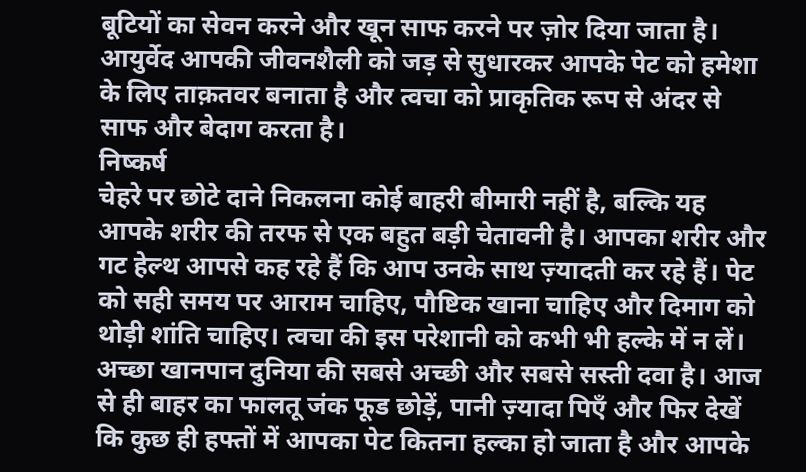बूटियों का सेवन करने और खून साफ करने पर ज़ोर दिया जाता है। आयुर्वेद आपकी जीवनशैली को जड़ से सुधारकर आपके पेट को हमेशा के लिए ताक़तवर बनाता है और त्वचा को प्राकृतिक रूप से अंदर से साफ और बेदाग करता है।
निष्कर्ष
चेहरे पर छोटे दाने निकलना कोई बाहरी बीमारी नहीं है, बल्कि यह आपके शरीर की तरफ से एक बहुत बड़ी चेतावनी है। आपका शरीर और गट हेल्थ आपसे कह रहे हैं कि आप उनके साथ ज़्यादती कर रहे हैं। पेट को सही समय पर आराम चाहिए, पौष्टिक खाना चाहिए और दिमाग को थोड़ी शांति चाहिए। त्वचा की इस परेशानी को कभी भी हल्के में न लें। अच्छा खानपान दुनिया की सबसे अच्छी और सबसे सस्ती दवा है। आज से ही बाहर का फालतू जंक फूड छोड़ें, पानी ज़्यादा पिएँ और फिर देखें कि कुछ ही हफ्तों में आपका पेट कितना हल्का हो जाता है और आपके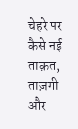चेहरे पर कैसे नई ताक़त, ताज़गी और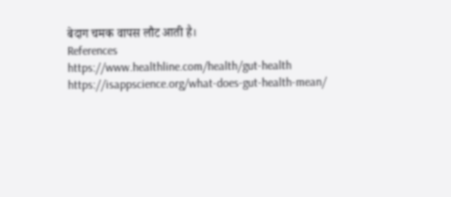बेदाग चमक वापस लौट आती है।
References
https://www.healthline.com/health/gut-health
https://isappscience.org/what-does-gut-health-mean/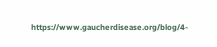https://www.gaucherdisease.org/blog/4-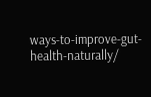ways-to-improve-gut-health-naturally/